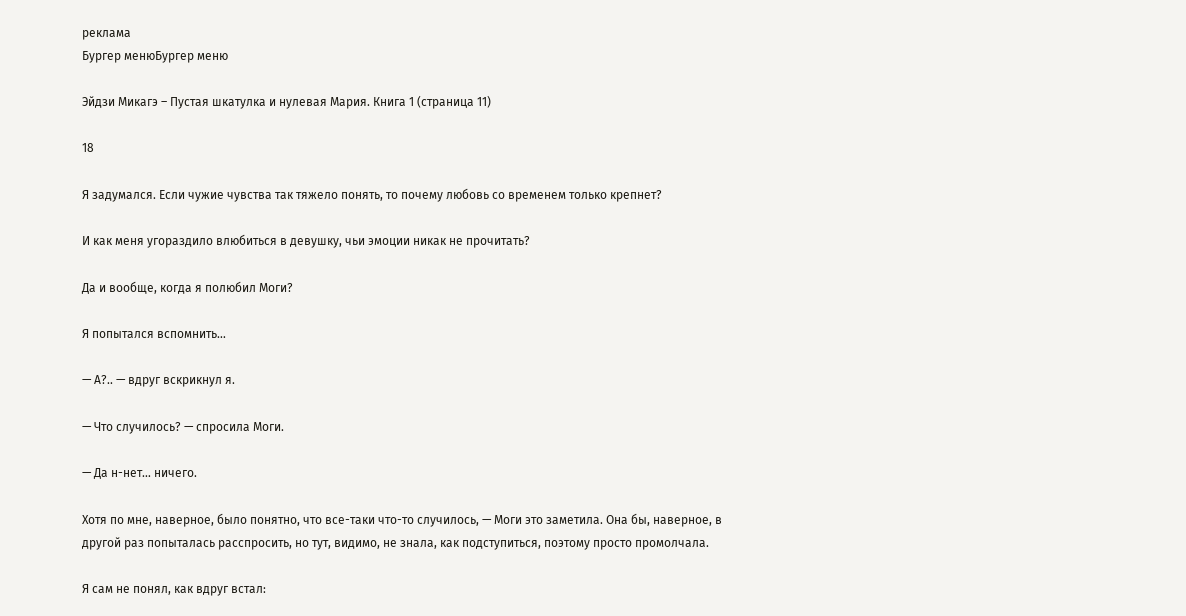реклама
Бургер менюБургер меню

Эйдзи Микагэ – Пустая шкатулка и нулевая Мария. Книга 1 (страница 11)

18

Я задумался. Если чужие чувства так тяжело понять, то почему любовь со временем только крепнет?

И как меня угораздило влюбиться в девушку, чьи эмоции никак не прочитать?

Да и вообще, когда я полюбил Моги?

Я попытался вспомнить…

— А?.. — вдруг вскрикнул я.

— Что случилось? — спросила Моги.

— Да н-нет… ничего.

Хотя по мне, наверное, было понятно, что все-таки что-то случилось, — Моги это заметила. Она бы, наверное, в другой раз попыталась расспросить, но тут, видимо, не знала, как подступиться, поэтому просто промолчала.

Я сам не понял, как вдруг встал: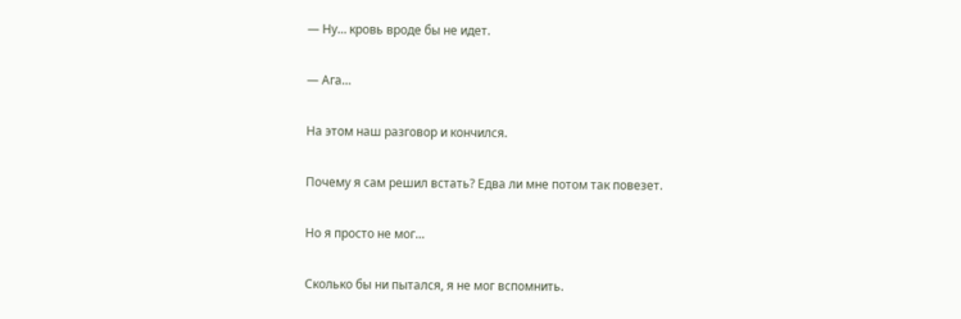— Ну… кровь вроде бы не идет.

— Ага…

На этом наш разговор и кончился.

Почему я сам решил встать? Едва ли мне потом так повезет.

Но я просто не мог…

Сколько бы ни пытался, я не мог вспомнить.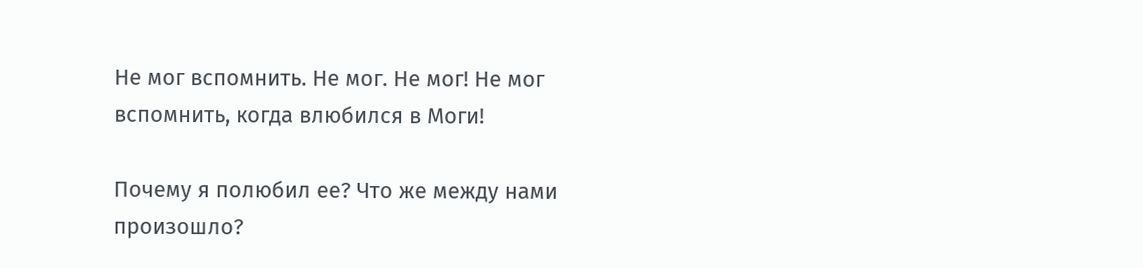Не мог вспомнить. Не мог. Не мог! Не мог вспомнить, когда влюбился в Моги!

Почему я полюбил ее? Что же между нами произошло?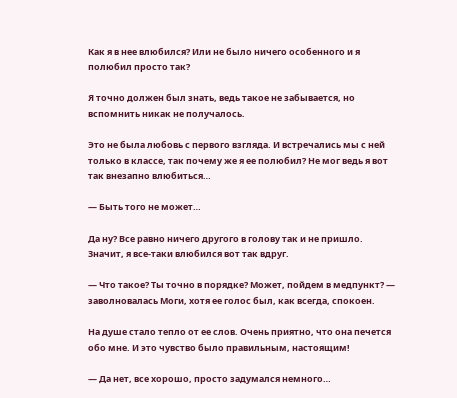Как я в нее влюбился? Или не было ничего особенного и я полюбил просто так?

Я точно должен был знать, ведь такое не забывается, но вспомнить никак не получалось.

Это не была любовь с первого взгляда. И встречались мы с ней только в классе, так почему же я ее полюбил? Не мог ведь я вот так внезапно влюбиться…

— Быть того не может…

Да ну? Все равно ничего другого в голову так и не пришло. Значит, я все-таки влюбился вот так вдруг.

— Что такое? Ты точно в порядке? Может, пойдем в медпункт? — заволновалась Моги, хотя ее голос был, как всегда, спокоен.

На душе стало тепло от ее слов. Очень приятно, что она печется обо мне. И это чувство было правильным, настоящим!

— Да нет, все хорошо, просто задумался немного…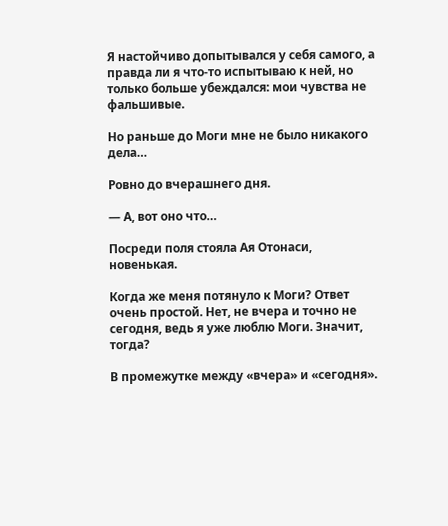Я настойчиво допытывался у себя самого, а правда ли я что-то испытываю к ней, но только больше убеждался: мои чувства не фальшивые.

Но раньше до Моги мне не было никакого дела…

Ровно до вчерашнего дня.

— А, вот оно что…

Посреди поля стояла Ая Отонаси, новенькая.

Когда же меня потянуло к Моги? Ответ очень простой. Нет, не вчера и точно не сегодня, ведь я уже люблю Моги. Значит, тогда?

В промежутке между «вчера» и «сегодня».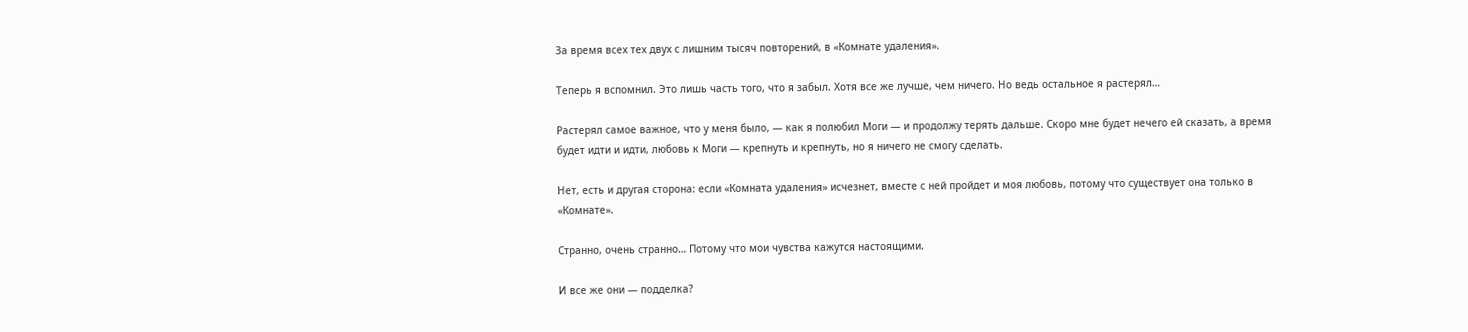За время всех тех двух с лишним тысяч повторений, в «Комнате удаления».

Теперь я вспомнил. Это лишь часть того, что я забыл. Хотя все же лучше, чем ничего. Но ведь остальное я растерял…

Растерял самое важное, что у меня было, — как я полюбил Моги — и продолжу терять дальше. Скоро мне будет нечего ей сказать, а время будет идти и идти, любовь к Моги — крепнуть и крепнуть, но я ничего не смогу сделать.

Нет, есть и другая сторона: если «Комната удаления» исчезнет, вместе с ней пройдет и моя любовь, потому что существует она только в «Комнате».

Странно, очень странно… Потому что мои чувства кажутся настоящими.

И все же они — подделка?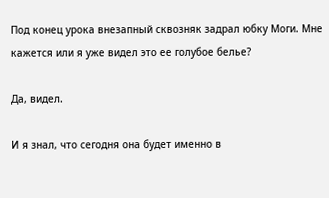Под конец урока внезапный сквозняк задрал юбку Моги. Мне кажется или я уже видел это ее голубое белье?

Да, видел.

И я знал, что сегодня она будет именно в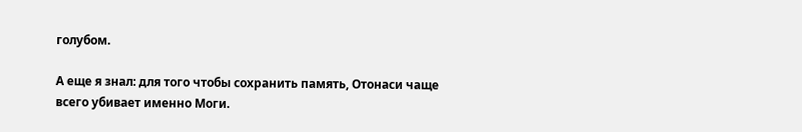голубом.

А еще я знал: для того чтобы сохранить память, Отонаси чаще всего убивает именно Моги.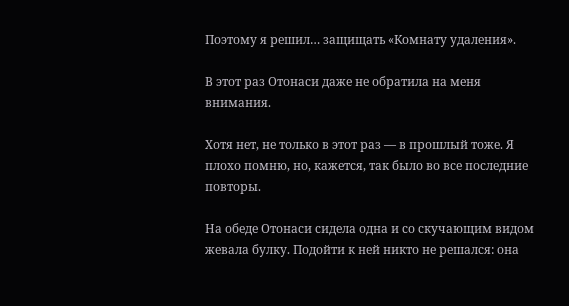Поэтому я решил… защищать «Комнату удаления».

В этот раз Отонаси даже не обратила на меня внимания.

Хотя нет, не только в этот раз — в прошлый тоже. Я плохо помню, но, кажется, так было во все последние повторы.

На обеде Отонаси сидела одна и со скучающим видом жевала булку. Подойти к ней никто не решался: она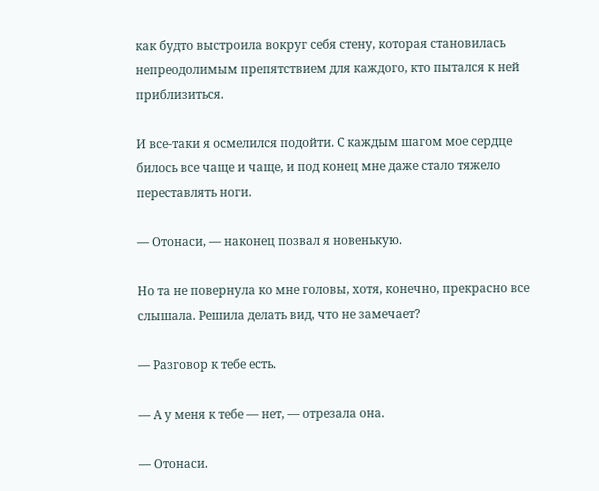как будто выстроила вокруг себя стену, которая становилась непреодолимым препятствием для каждого, кто пытался к ней приблизиться.

И все-таки я осмелился подойти. С каждым шагом мое сердце билось все чаще и чаще, и под конец мне даже стало тяжело переставлять ноги.

— Отонаси, — наконец позвал я новенькую.

Но та не повернула ко мне головы, хотя, конечно, прекрасно все слышала. Решила делать вид, что не замечает?

— Разговор к тебе есть.

— А у меня к тебе — нет, — отрезала она.

— Отонаси.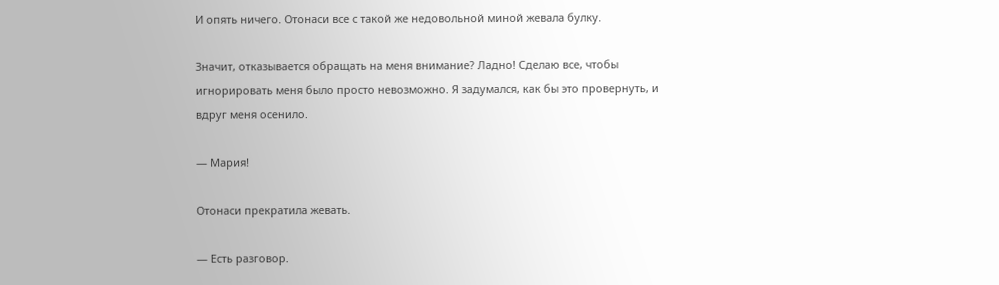И опять ничего. Отонаси все с такой же недовольной миной жевала булку.

Значит, отказывается обращать на меня внимание? Ладно! Сделаю все, чтобы игнорировать меня было просто невозможно. Я задумался, как бы это провернуть, и вдруг меня осенило.

— Мария!

Отонаси прекратила жевать.

— Есть разговор.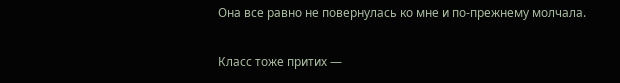Она все равно не повернулась ко мне и по-прежнему молчала.

Класс тоже притих —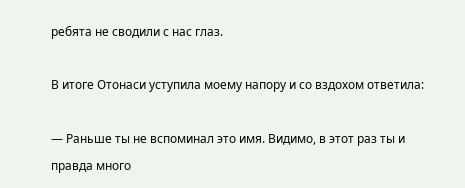ребята не сводили с нас глаз.

В итоге Отонаси уступила моему напору и со вздохом ответила:

— Раньше ты не вспоминал это имя. Видимо, в этот раз ты и правда много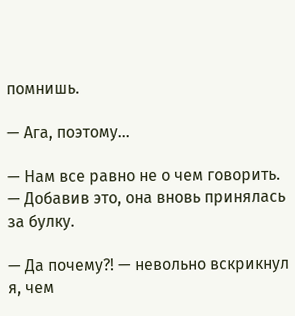помнишь.

— Ага, поэтому…

— Нам все равно не о чем говорить. — Добавив это, она вновь принялась за булку.

— Да почему?! — невольно вскрикнул я, чем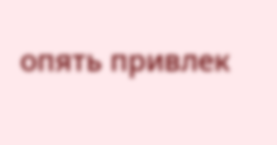опять привлек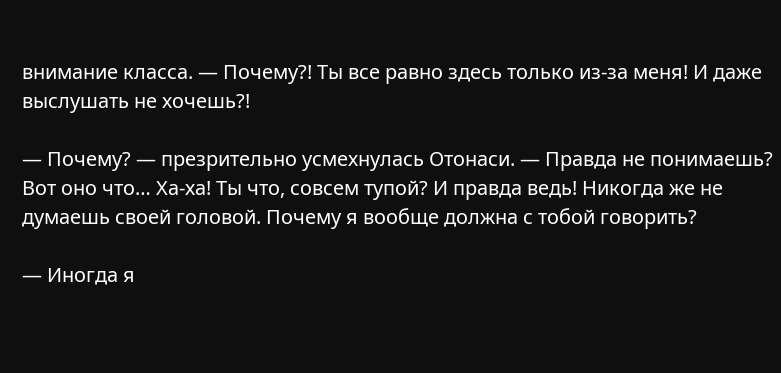внимание класса. — Почему?! Ты все равно здесь только из-за меня! И даже выслушать не хочешь?!

— Почему? — презрительно усмехнулась Отонаси. — Правда не понимаешь? Вот оно что… Ха-ха! Ты что, совсем тупой? И правда ведь! Никогда же не думаешь своей головой. Почему я вообще должна с тобой говорить?

— Иногда я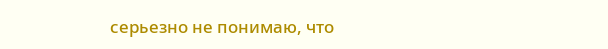серьезно не понимаю, что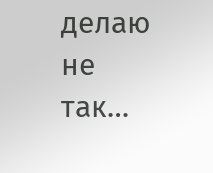делаю не так…